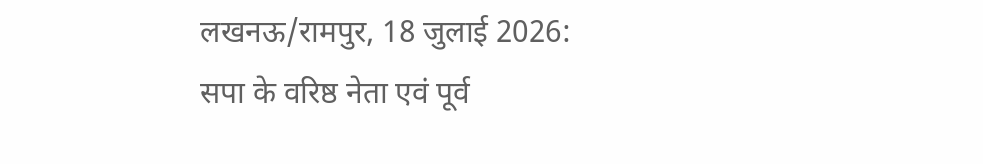लखनऊ/रामपुर, 18 जुलाई 2026:
सपा के वरिष्ठ नेता एवं पूर्व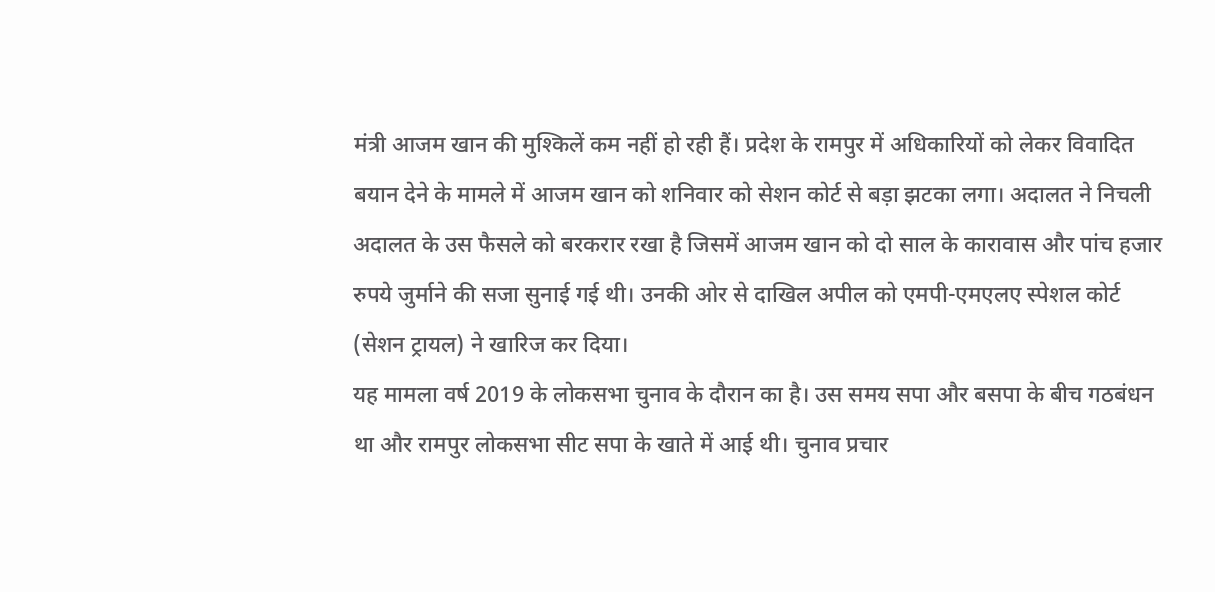मंत्री आजम खान की मुश्किलें कम नहीं हो रही हैं। प्रदेश के रामपुर में अधिकारियों को लेकर विवादित बयान देने के मामले में आजम खान को शनिवार को सेशन कोर्ट से बड़ा झटका लगा। अदालत ने निचली अदालत के उस फैसले को बरकरार रखा है जिसमें आजम खान को दो साल के कारावास और पांच हजार रुपये जुर्माने की सजा सुनाई गई थी। उनकी ओर से दाखिल अपील को एमपी-एमएलए स्पेशल कोर्ट (सेशन ट्रायल) ने खारिज कर दिया।
यह मामला वर्ष 2019 के लोकसभा चुनाव के दौरान का है। उस समय सपा और बसपा के बीच गठबंधन था और रामपुर लोकसभा सीट सपा के खाते में आई थी। चुनाव प्रचार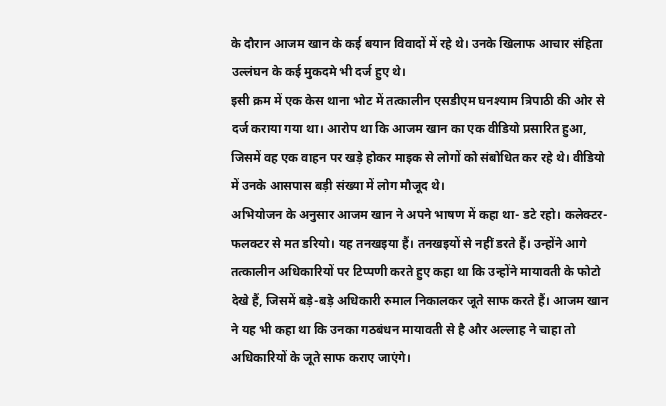के दौरान आजम खान के कई बयान विवादों में रहे थे। उनके खिलाफ आचार संहिता उल्लंघन के कई मुकदमे भी दर्ज हुए थे।
इसी क्रम में एक केस थाना भोट में तत्कालीन एसडीएम घनश्याम त्रिपाठी की ओर से दर्ज कराया गया था। आरोप था कि आजम खान का एक वीडियो प्रसारित हुआ, जिसमें वह एक वाहन पर खड़े होकर माइक से लोगों को संबोधित कर रहे थे। वीडियो में उनके आसपास बड़ी संख्या में लोग मौजूद थे।
अभियोजन के अनुसार आजम खान ने अपने भाषण में कहा था- डटे रहो। कलेक्टर-फलक्टर से मत डरियो। यह तनखइया हैं। तनखइयों से नहीं डरते हैं। उन्होंने आगे तत्कालीन अधिकारियों पर टिप्पणी करते हुए कहा था कि उन्होंने मायावती के फोटो देखे हैं, जिसमें बड़े-बड़े अधिकारी रुमाल निकालकर जूते साफ करते हैं। आजम खान ने यह भी कहा था कि उनका गठबंधन मायावती से है और अल्लाह ने चाहा तो अधिकारियों के जूते साफ कराए जाएंगे।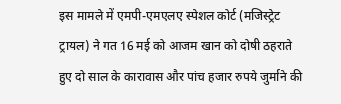इस मामले में एमपी-एमएलए स्पेशल कोर्ट (मजिस्ट्रेट ट्रायल) ने गत 16 मई को आजम खान को दोषी ठहराते हुए दो साल के कारावास और पांच हजार रुपये जुर्माने की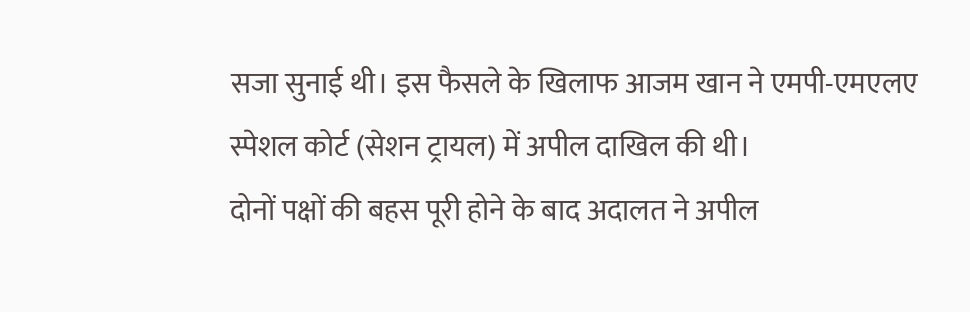सजा सुनाई थी। इस फैसले के खिलाफ आजम खान ने एमपी-एमएलए स्पेशल कोर्ट (सेशन ट्रायल) में अपील दाखिल की थी।
दोनों पक्षों की बहस पूरी होने के बाद अदालत ने अपील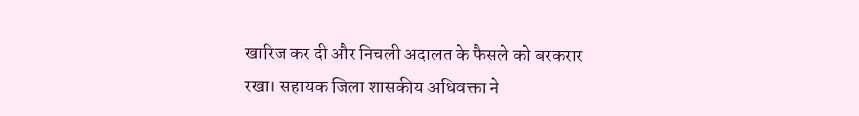खारिज कर दी और निचली अदालत के फैसले को बरकरार रखा। सहायक जिला शासकीय अधिवक्ता ने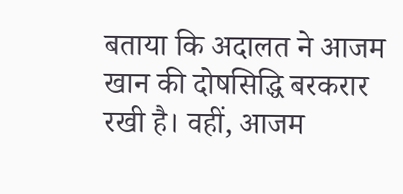बताया कि अदालत ने आजम खान की दोषसिद्धि बरकरार रखी है। वहीं, आजम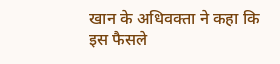खान के अधिवक्ता ने कहा कि इस फैसले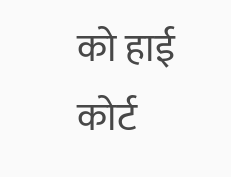को हाई कोर्ट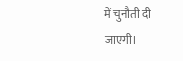में चुनौती दी जाएगी।